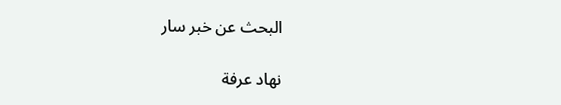البحث عن خبر سار

نهاد عرفة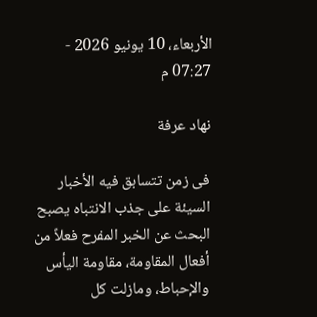الأربعاء، 10 يونيو 2026 - 07:27 م

نهاد عرفة

فى زمن تتسابق فيه الأخبار السيئة على جذب الانتباه يصبح البحث عن الخبر المفرح فعلاً من أفعال المقاومة، مقاومة اليأس والإحباط، ومازلت كل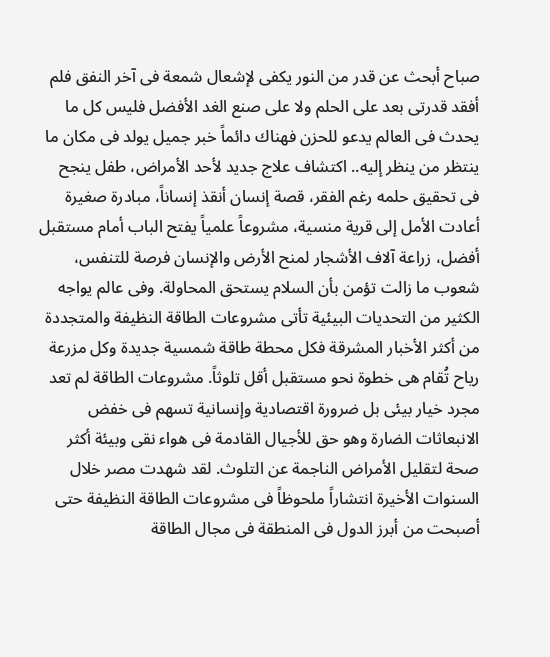صباح أبحث عن قدر من النور يكفى لإشعال شمعة فى آخر النفق فلم أفقد قدرتى بعد على الحلم ولا على صنع الغد الأفضل فليس كل ما يحدث فى العالم يدعو للحزن فهناك دائماً خبر جميل يولد فى مكان ما ينتظر من ينظر إليه.. اكتشاف علاج جديد لأحد الأمراض، طفل ينجح فى تحقيق حلمه رغم الفقر، قصة إنسان أنقذ إنساناً، مبادرة صغيرة أعادت الأمل إلى قرية منسية، مشروعاً علمياً يفتح الباب أمام مستقبل أفضل، زراعة آلاف الأشجار لمنح الأرض والإنسان فرصة للتنفس، شعوب ما زالت تؤمن بأن السلام يستحق المحاولة. وفى عالم يواجه الكثير من التحديات البيئية تأتى مشروعات الطاقة النظيفة والمتجددة من أكثر الأخبار المشرقة فكل محطة طاقة شمسية جديدة وكل مزرعة رياح تُقام هى خطوة نحو مستقبل أقل تلوثاً. مشروعات الطاقة لم تعد مجرد خيار بيئى بل ضرورة اقتصادية وإنسانية تسهم فى خفض الانبعاثات الضارة وهو حق للأجيال القادمة فى هواء نقى وبيئة أكثر صحة لتقليل الأمراض الناجمة عن التلوث. لقد شهدت مصر خلال السنوات الأخيرة انتشاراً ملحوظاً فى مشروعات الطاقة النظيفة حتى أصبحت من أبرز الدول فى المنطقة فى مجال الطاقة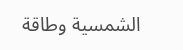الشمسية وطاقة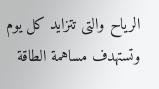الرياح والتى تتزايد كل يوم وتستهدف مساهمة الطاقة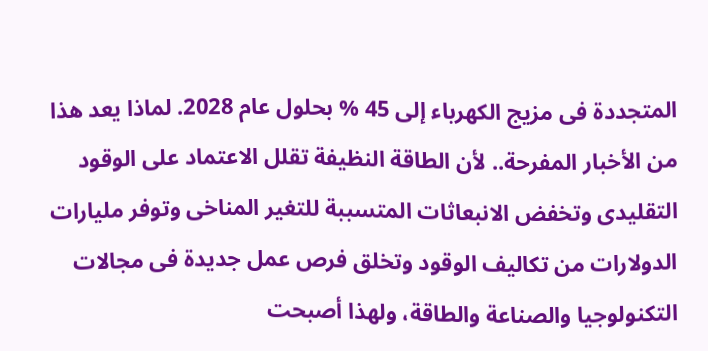المتجددة فى مزيج الكهرباء إلى 45 % بحلول عام 2028. لماذا يعد هذا من الأخبار المفرحة.. لأن الطاقة النظيفة تقلل الاعتماد على الوقود التقليدى وتخفض الانبعاثات المتسببة للتغير المناخى وتوفر مليارات الدولارات من تكاليف الوقود وتخلق فرص عمل جديدة فى مجالات التكنولوجيا والصناعة والطاقة، ولهذا أصبحت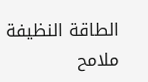الطاقة النظيفة ملامح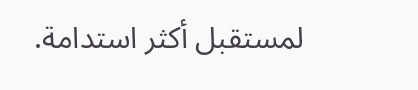لمستقبل أكثر استدامة.